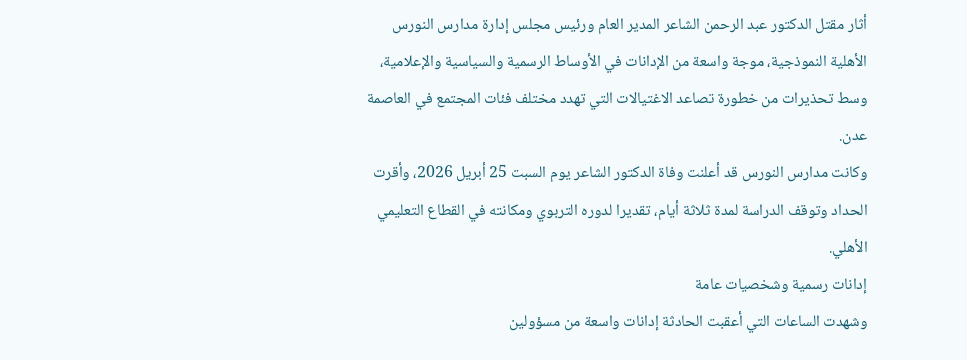أثار مقتل الدكتور عبد الرحمن الشاعر المدير العام ورئيس مجلس إدارة مدارس النورس الأهلية النموذجية، موجة واسعة من الإدانات في الأوساط الرسمية والسياسية والإعلامية، وسط تحذيرات من خطورة تصاعد الاغتيالات التي تهدد مختلف فئات المجتمع في العاصمة عدن.
وكانت مدارس النورس قد أعلنت وفاة الدكتور الشاعر يوم السبت 25 أبريل 2026، وأقرت الحداد وتوقف الدراسة لمدة ثلاثة أيام، تقديرا لدوره التربوي ومكانته في القطاع التعليمي الأهلي.
إدانات رسمية وشخصيات عامة
وشهدت الساعات التي أعقبت الحادثة إدانات واسعة من مسؤولين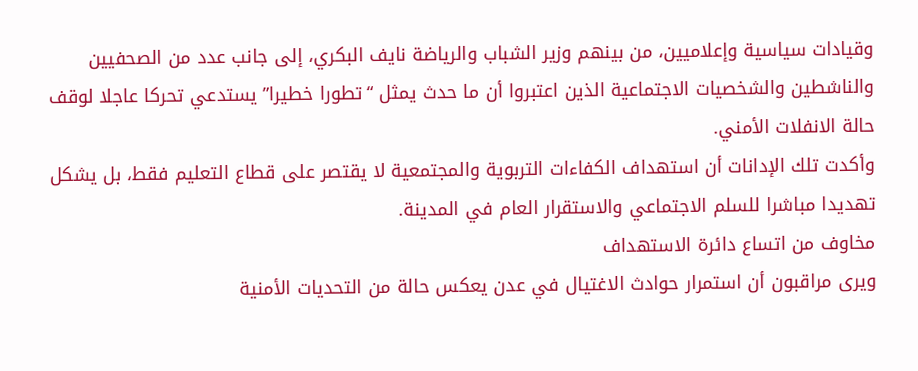وقيادات سياسية وإعلاميين، من بينهم وزير الشباب والرياضة نايف البكري، إلى جانب عدد من الصحفيين والناشطين والشخصيات الاجتماعية الذين اعتبروا أن ما حدث يمثل “تطورا خطيرا” يستدعي تحركا عاجلا لوقف حالة الانفلات الأمني.
وأكدت تلك الإدانات أن استهداف الكفاءات التربوية والمجتمعية لا يقتصر على قطاع التعليم فقط، بل يشكل تهديدا مباشرا للسلم الاجتماعي والاستقرار العام في المدينة.
مخاوف من اتساع دائرة الاستهداف
ويرى مراقبون أن استمرار حوادث الاغتيال في عدن يعكس حالة من التحديات الأمنية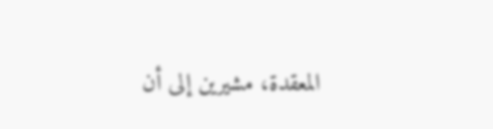المعقدة، مشيرين إلى أن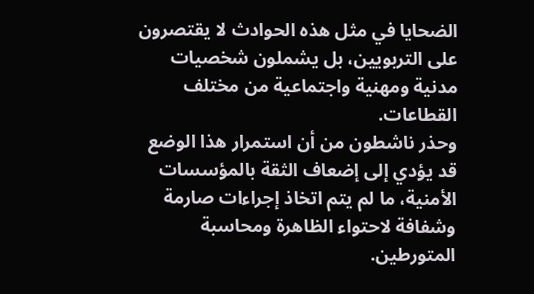الضحايا في مثل هذه الحوادث لا يقتصرون على التربويين، بل يشملون شخصيات مدنية ومهنية واجتماعية من مختلف القطاعات.
وحذر ناشطون من أن استمرار هذا الوضع قد يؤدي إلى إضعاف الثقة بالمؤسسات الأمنية، ما لم يتم اتخاذ إجراءات صارمة وشفافة لاحتواء الظاهرة ومحاسبة المتورطين.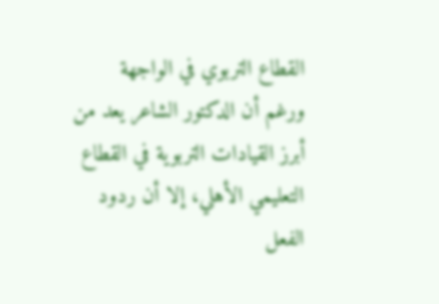القطاع التربوي في الواجهة
ورغم أن الدكتور الشاعر يعد من أبرز القيادات التربوية في القطاع التعليمي الأهلي، إلا أن ردود الفعل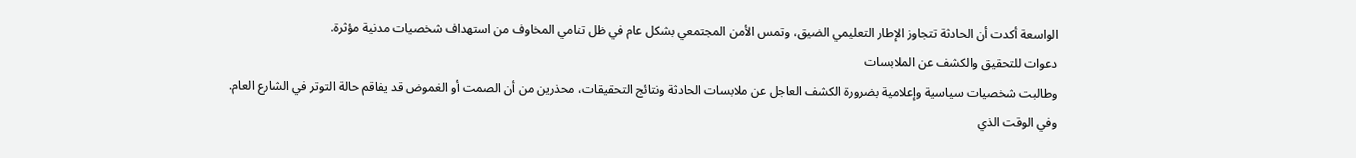الواسعة أكدت أن الحادثة تتجاوز الإطار التعليمي الضيق، وتمس الأمن المجتمعي بشكل عام في ظل تنامي المخاوف من استهداف شخصيات مدنية مؤثرة.
دعوات للتحقيق والكشف عن الملابسات
وطالبت شخصيات سياسية وإعلامية بضرورة الكشف العاجل عن ملابسات الحادثة ونتائج التحقيقات، محذرين من أن الصمت أو الغموض قد يفاقم حالة التوتر في الشارع العام.
وفي الوقت الذي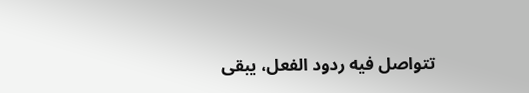تتواصل فيه ردود الفعل، يبقى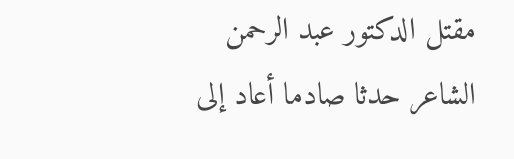مقتل الدكتور عبد الرحمن الشاعر حدثا صادما أعاد إلى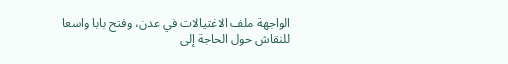الواجهة ملف الاغتيالات في عدن، وفتح بابا واسعا للنقاش حول الحاجة إلى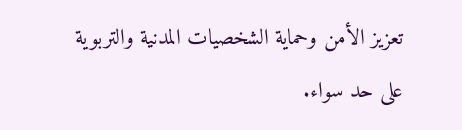تعزيز الأمن وحماية الشخصيات المدنية والتربوية على حد سواء.